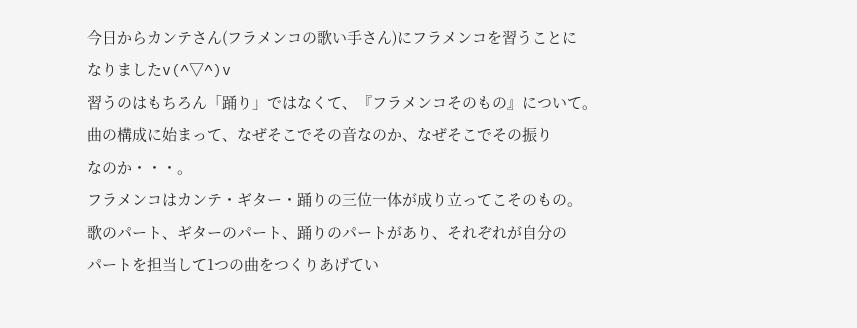今日からカンテさん(フラメンコの歌い手さん)にフラメンコを習うことに
なりましたv(^▽^)v
習うのはもちろん「踊り」ではなくて、『フラメンコそのもの』について。
曲の構成に始まって、なぜそこでその音なのか、なぜそこでその振り
なのか・・・。
フラメンコはカンテ・ギター・踊りの三位一体が成り立ってこそのもの。
歌のパート、ギターのパート、踊りのパートがあり、それぞれが自分の
パートを担当して1つの曲をつくりあげてい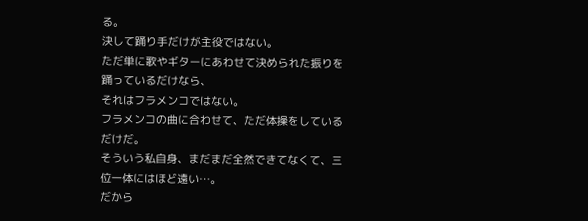る。
決して踊り手だけが主役ではない。
ただ単に歌やギターにあわせて決められた振りを踊っているだけなら、
それはフラメンコではない。
フラメンコの曲に合わせて、ただ体操をしているだけだ。
そういう私自身、まだまだ全然できてなくて、三位一体にはほど遠い…。
だから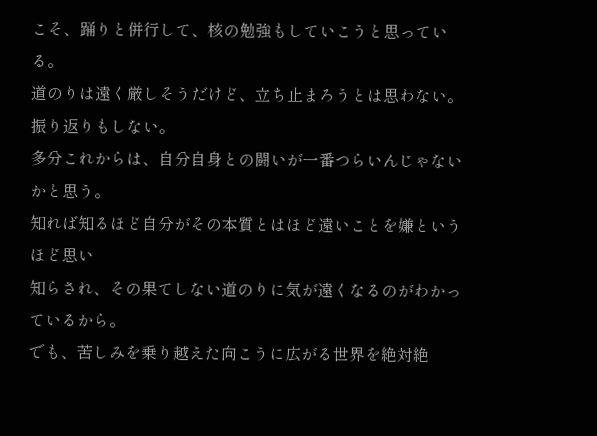こそ、踊りと併行して、核の勉強もしていこうと思っている。
道のりは遠く厳しそうだけど、立ち止まろうとは思わない。
振り返りもしない。
多分これからは、自分自身との闘いが一番つらいんじゃないかと思う。
知れば知るほど自分がその本質とはほど遠いことを嫌というほど思い
知らされ、その果てしない道のりに気が遠くなるのがわかっているから。
でも、苦しみを乗り越えた向こうに広がる世界を絶対絶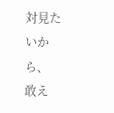対見たいから、
敢え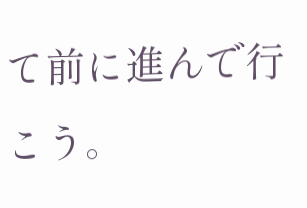て前に進んで行こう。